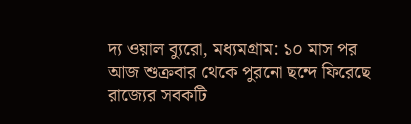দ্য ওয়াল ব্যুরো, মধ্যমগ্রাম: ১০ মাস পর আজ শুক্রবার থেকে পুরনো ছন্দে ফিরেছে রাজ্যের সবকটি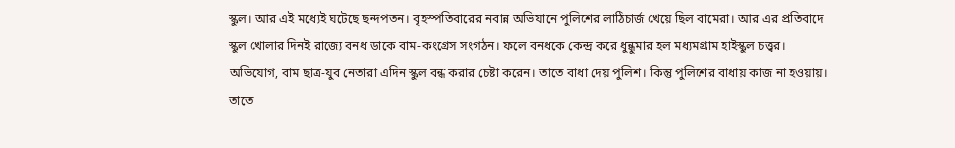স্কুল। আর এই মধ্যেই ঘটেছে ছন্দপতন। বৃহস্পতিবারের নবান্ন অভিযানে পুলিশের লাঠিচার্জ খেয়ে ছিল বামেরা। আর এর প্রতিবাদে স্কুল খোলার দিনই রাজ্যে বনধ ডাকে বাম-কংগ্রেস সংগঠন। ফলে বনধকে কেন্দ্র করে ধুন্ধুমার হল মধ্যমগ্রাম হাইস্কুল চত্ত্বর। অভিযোগ, বাম ছাত্র-যুব নেতারা এদিন স্কুল বন্ধ করার চেষ্টা করেন। তাতে বাধা দেয় পুলিশ। কিন্তু পুলিশের বাধায় কাজ না হওয়ায়। তাতে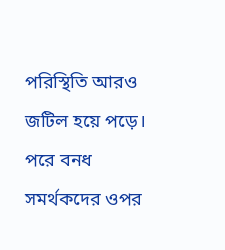পরিস্থিতি আরও জটিল হয়ে পড়ে। পরে বনধ সমর্থকদের ওপর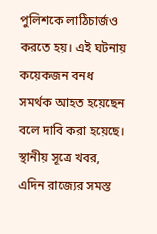পুলিশকে লাঠিচার্জও করতে হয়। এই ঘটনায় কয়েকজন বনধ সমর্থক আহত হয়েছেন বলে দাবি করা হয়েছে।
স্থানীয় সূত্রে খবর, এদিন রাজ্যের সমস্ত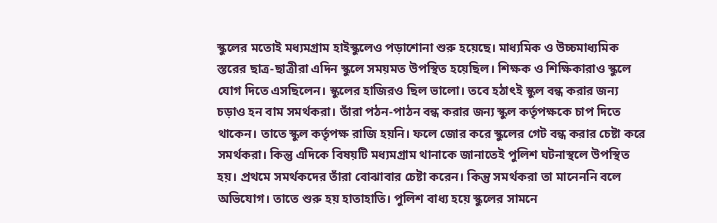স্কুলের মতোই মধ্যমগ্রাম হাইস্কুলেও পড়াশোনা শুরু হয়েছে। মাধ্যমিক ও উচ্চমাধ্যমিক স্তরের ছাত্র-ছাত্রীরা এদিন স্কুলে সময়মত উপস্থিত হয়েছিল। শিক্ষক ও শিক্ষিকারাও স্কুলে যোগ দিতে এসছিলেন। স্কুলের হাজিরও ছিল ভালো। তবে হঠাৎই স্কুল বন্ধ করার জন্য চড়াও হন বাম সমর্থকরা। তাঁরা পঠন-পাঠন বন্ধ করার জন্য স্কুল কর্তৃপক্ষকে চাপ দিতে থাকেন। তাতে স্কুল কর্তৃপক্ষ রাজি হয়নি। ফলে জোর করে স্কুলের গেট বন্ধ করার চেষ্টা করে সমর্থকরা। কিন্তু এদিকে বিষয়টি মধ্যমগ্রাম থানাকে জানাতেই পুলিশ ঘটনাস্থলে উপস্থিত হয়। প্রথমে সমর্থকদের তাঁরা বোঝাবার চেষ্টা করেন। কিন্তু সমর্থকরা তা মানেননি বলে অভিযোগ। তাতে শুরু হয় হাতাহাতি। পুলিশ বাধ্য হয়ে স্কুলের সামনে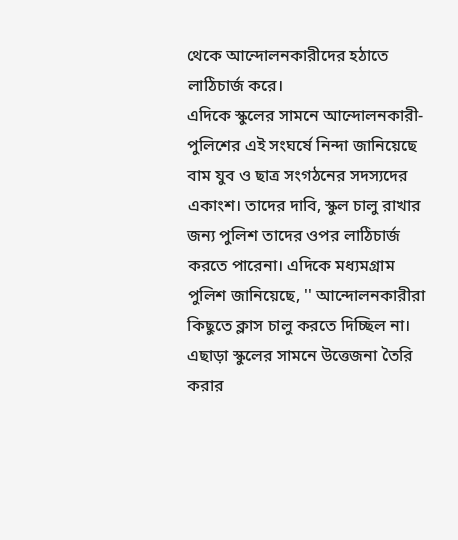থেকে আন্দোলনকারীদের হঠাতে লাঠিচার্জ করে।
এদিকে স্কুলের সামনে আন্দোলনকারী-পুলিশের এই সংঘর্ষে নিন্দা জানিয়েছে বাম যুব ও ছাত্র সংগঠনের সদস্যদের একাংশ। তাদের দাবি, স্কুল চালু রাখার জন্য পুলিশ তাদের ওপর লাঠিচার্জ করতে পারেনা। এদিকে মধ্যমগ্রাম পুলিশ জানিয়েছে, '' আন্দোলনকারীরা কিছুতে ক্লাস চালু করতে দিচ্ছিল না। এছাড়া স্কুলের সামনে উত্তেজনা তৈরি করার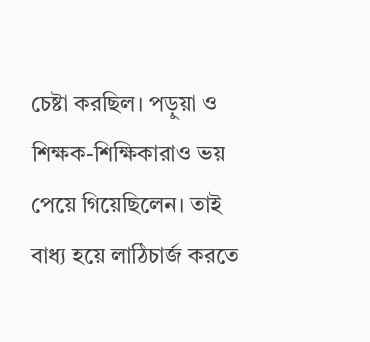চেষ্টা করছিল। পড়ুয়া ও শিক্ষক-শিক্ষিকারাও ভয় পেয়ে গিয়েছিলেন। তাই বাধ্য হয়ে লাঠিচার্জ করতে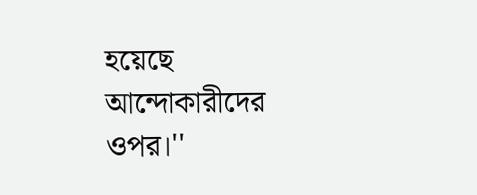হয়েছে আন্দোকারীদের ওপর।''